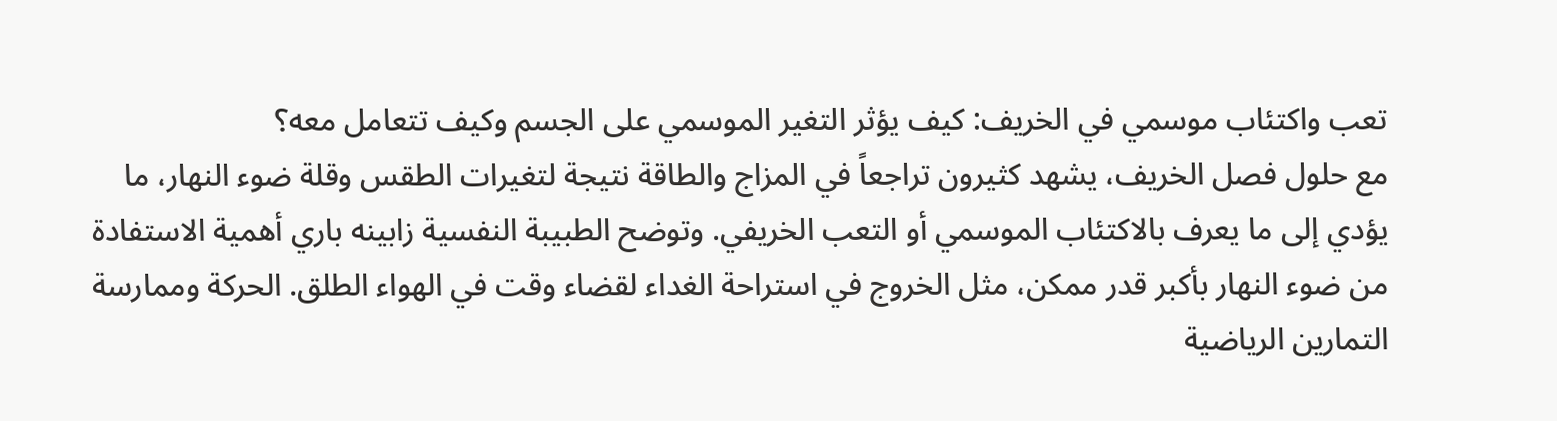تعب واكتئاب موسمي في الخريف: كيف يؤثر التغير الموسمي على الجسم وكيف تتعامل معه؟
مع حلول فصل الخريف، يشهد كثيرون تراجعاً في المزاج والطاقة نتيجة لتغيرات الطقس وقلة ضوء النهار، ما يؤدي إلى ما يعرف بالاكتئاب الموسمي أو التعب الخريفي. وتوضح الطبيبة النفسية زابينه باري أهمية الاستفادة من ضوء النهار بأكبر قدر ممكن، مثل الخروج في استراحة الغداء لقضاء وقت في الهواء الطلق. الحركة وممارسة التمارين الرياضية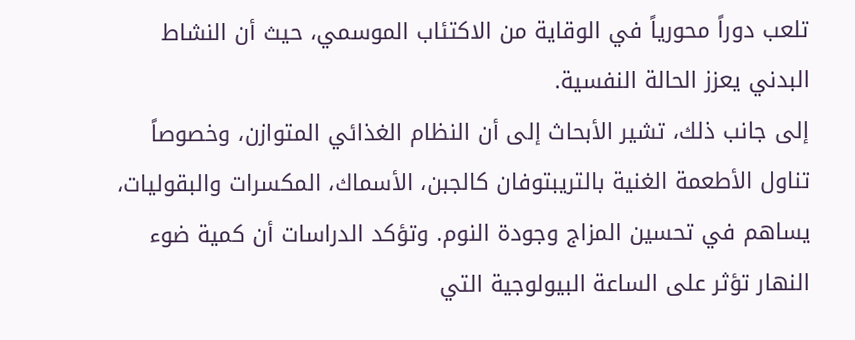تلعب دوراً محورياً في الوقاية من الاكتئاب الموسمي، حيث أن النشاط البدني يعزز الحالة النفسية.
إلى جانب ذلك، تشير الأبحاث إلى أن النظام الغذائي المتوازن، وخصوصاً تناول الأطعمة الغنية بالتريبتوفان كالجبن، الأسماك، المكسرات والبقوليات، يساهم في تحسين المزاج وجودة النوم. وتؤكد الدراسات أن كمية ضوء النهار تؤثر على الساعة البيولوجية التي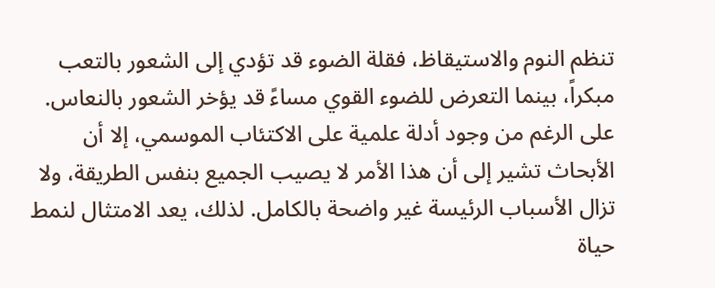تنظم النوم والاستيقاظ، فقلة الضوء قد تؤدي إلى الشعور بالتعب مبكراً، بينما التعرض للضوء القوي مساءً قد يؤخر الشعور بالنعاس.
على الرغم من وجود أدلة علمية على الاكتئاب الموسمي، إلا أن الأبحاث تشير إلى أن هذا الأمر لا يصيب الجميع بنفس الطريقة، ولا تزال الأسباب الرئيسة غير واضحة بالكامل. لذلك، يعد الامتثال لنمط حياة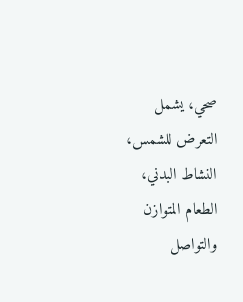صحي، يشمل التعرض للشمس، النشاط البدني، الطعام المتوازن والتواصل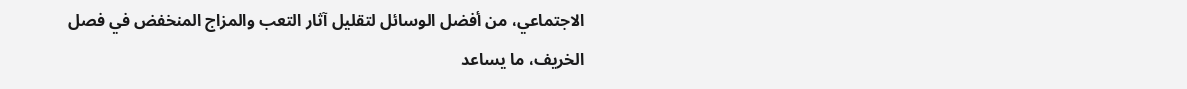الاجتماعي، من أفضل الوسائل لتقليل آثار التعب والمزاج المنخفض في فصل الخريف، ما يساعد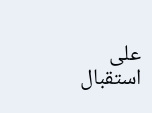على استقبال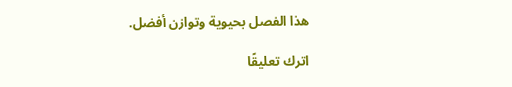هذا الفصل بحيوية وتوازن أفضل.

اترك تعليقًا